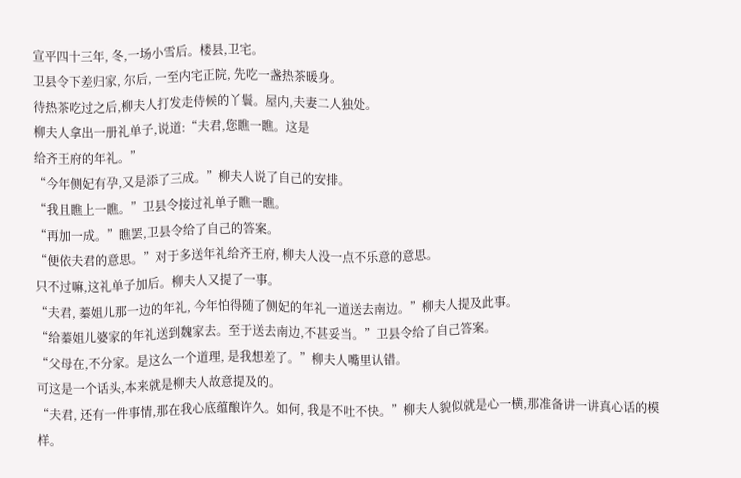宣平四十三年, 冬,一场小雪后。楼县,卫宅。
卫县令下差归家, 尔后, 一至内宅正院, 先吃一盏热茶暖身。
待热茶吃过之后,柳夫人打发走侍候的丫鬟。屋内,夫妻二人独处。
柳夫人拿出一册礼单子,说道:“夫君,您瞧一瞧。这是
给齐王府的年礼。”
“今年侧妃有孕,又是添了三成。”柳夫人说了自己的安排。
“我且瞧上一瞧。”卫县令接过礼单子瞧一瞧。
“再加一成。”瞧罢,卫县令给了自己的答案。
“便依夫君的意思。”对于多送年礼给齐王府, 柳夫人没一点不乐意的意思。
只不过嘛,这礼单子加后。柳夫人又提了一事。
“夫君, 蓁姐儿那一边的年礼, 今年怕得随了侧妃的年礼一道送去南边。”柳夫人提及此事。
“给蓁姐儿婆家的年礼送到魏家去。至于送去南边,不甚妥当。”卫县令给了自己答案。
“父母在,不分家。是这么一个道理, 是我想差了。”柳夫人嘴里认错。
可这是一个话头,本来就是柳夫人故意提及的。
“夫君, 还有一件事情,那在我心底蕴酿许久。如何, 我是不吐不快。”柳夫人貌似就是心一横,那准备讲一讲真心话的模样。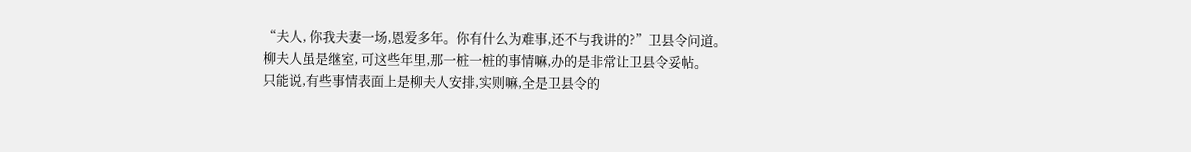“夫人, 你我夫妻一场,恩爱多年。你有什么为难事,还不与我讲的?”卫县令问道。
柳夫人虽是继室, 可这些年里,那一桩一桩的事情嘛,办的是非常让卫县令妥帖。
只能说,有些事情表面上是柳夫人安排,实则嘛,全是卫县令的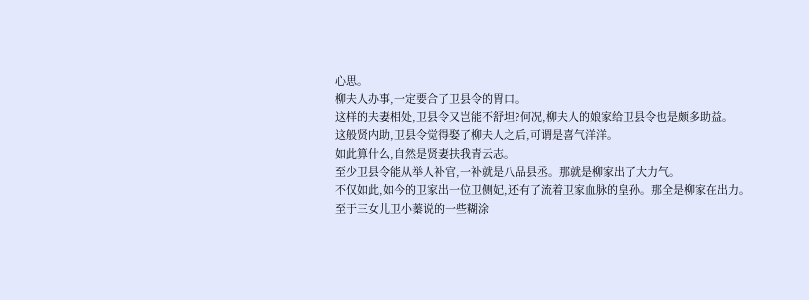心思。
柳夫人办事,一定要合了卫县令的胃口。
这样的夫妻相处,卫县令又岂能不舒坦?何况,柳夫人的娘家给卫县令也是颇多助益。
这般贤内助,卫县令觉得娶了柳夫人之后,可谓是喜气洋洋。
如此算什么,自然是贤妻扶我青云志。
至少卫县令能从举人补官,一补就是八品县丞。那就是柳家出了大力气。
不仅如此,如今的卫家出一位卫侧妃,还有了流着卫家血脉的皇孙。那全是柳家在出力。
至于三女儿卫小蓁说的一些糊涂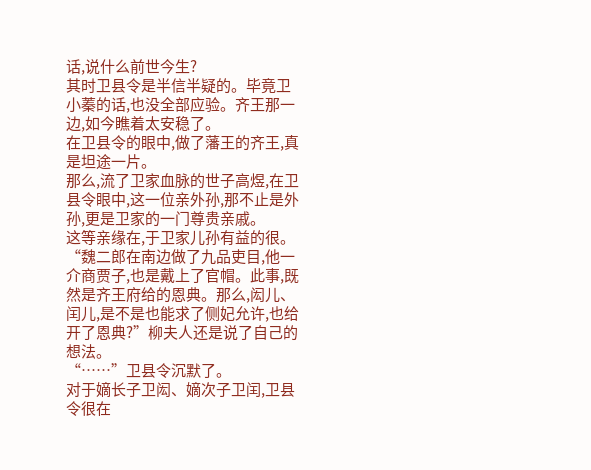话,说什么前世今生?
其时卫县令是半信半疑的。毕竟卫小蓁的话,也没全部应验。齐王那一边,如今瞧着太安稳了。
在卫县令的眼中,做了藩王的齐王,真是坦途一片。
那么,流了卫家血脉的世子高煜,在卫县令眼中,这一位亲外孙,那不止是外孙,更是卫家的一门尊贵亲戚。
这等亲缘在,于卫家儿孙有益的很。
“魏二郎在南边做了九品吏目,他一介商贾子,也是戴上了官帽。此事,既然是齐王府给的恩典。那么,闳儿、闰儿,是不是也能求了侧妃允许,也给开了恩典?”柳夫人还是说了自己的想法。
“……”卫县令沉默了。
对于嫡长子卫闳、嫡次子卫闰,卫县令很在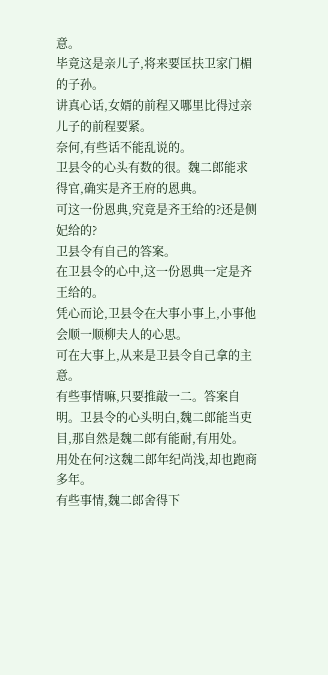意。
毕竟这是亲儿子,将来要匡扶卫家门楣的子孙。
讲真心话,女婿的前程又哪里比得过亲儿子的前程要紧。
奈何,有些话不能乱说的。
卫县令的心头有数的很。魏二郎能求得官,确实是齐王府的恩典。
可这一份恩典,究竟是齐王给的?还是侧妃给的?
卫县令有自己的答案。
在卫县令的心中,这一份恩典一定是齐王给的。
凭心而论,卫县令在大事小事上,小事他会顺一顺柳夫人的心思。
可在大事上,从来是卫县令自己拿的主意。
有些事情嘛,只要推敲一二。答案自明。卫县令的心头明白,魏二郎能当吏目,那自然是魏二郎有能耐,有用处。
用处在何?这魏二郎年纪尚浅,却也跑商多年。
有些事情,魏二郎舍得下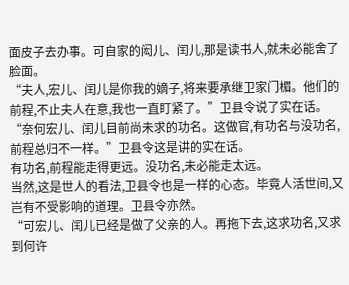面皮子去办事。可自家的闳儿、闰儿,那是读书人,就未必能舍了脸面。
“夫人,宏儿、闰儿是你我的嫡子,将来要承继卫家门楣。他们的前程,不止夫人在意,我也一直盯紧了。”卫县令说了实在话。
“奈何宏儿、闰儿目前尚未求的功名。这做官,有功名与没功名,前程总归不一样。”卫县令这是讲的实在话。
有功名,前程能走得更远。没功名,未必能走太远。
当然,这是世人的看法,卫县令也是一样的心态。毕竟人活世间,又岂有不受影响的道理。卫县令亦然。
“可宏儿、闰儿已经是做了父亲的人。再拖下去,这求功名,又求到何许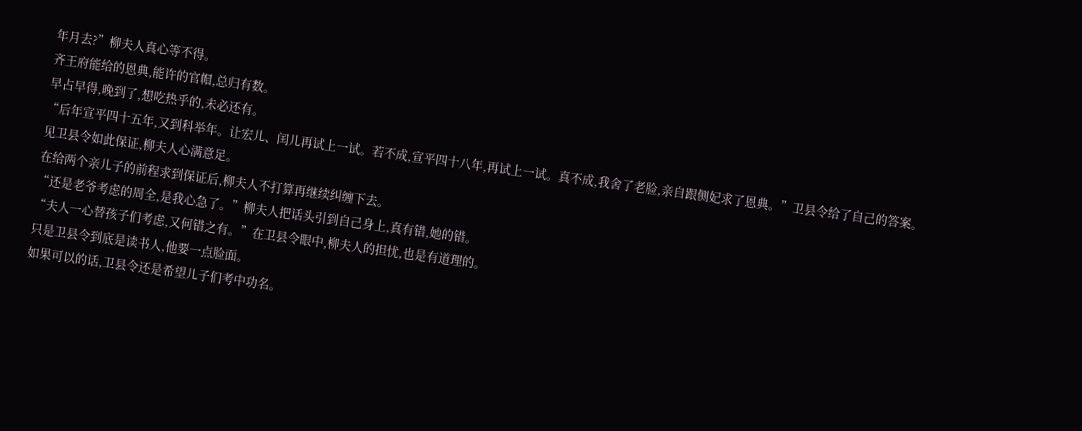年月去?”柳夫人真心等不得。
齐王府能给的恩典,能许的官帽,总归有数。
早占早得,晚到了,想吃热乎的,未必还有。
“后年宣平四十五年,又到科举年。让宏儿、闰儿再试上一试。若不成,宣平四十八年,再试上一试。真不成,我舍了老脸,亲自跟侧妃求了恩典。”卫县令给了自己的答案。
见卫县令如此保证,柳夫人心满意足。
在给两个亲儿子的前程求到保证后,柳夫人不打算再继续纠缠下去。
“还是老爷考虑的周全,是我心急了。”柳夫人把话头引到自己身上,真有错,她的错。
“夫人一心替孩子们考虑,又何错之有。”在卫县令眼中,柳夫人的担忧,也是有道理的。
只是卫县令到底是读书人,他要一点脸面。
如果可以的话,卫县令还是希望儿子们考中功名。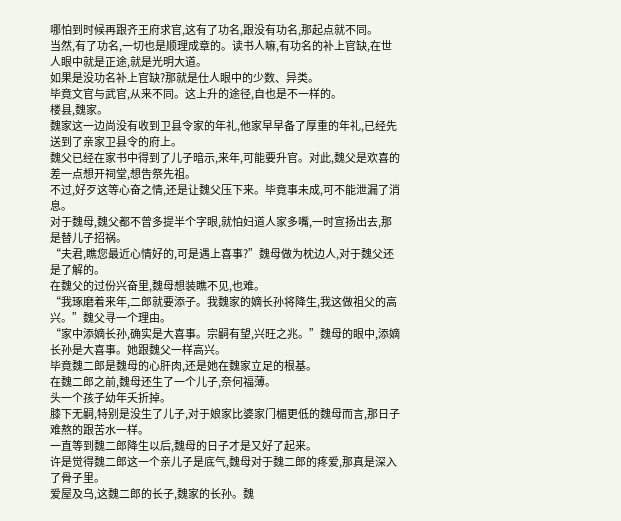哪怕到时候再跟齐王府求官,这有了功名,跟没有功名,那起点就不同。
当然,有了功名,一切也是顺理成章的。读书人嘛,有功名的补上官缺,在世人眼中就是正途,就是光明大道。
如果是没功名补上官缺?那就是仕人眼中的少数、异类。
毕竟文官与武官,从来不同。这上升的途径,自也是不一样的。
楼县,魏家。
魏家这一边尚没有收到卫县令家的年礼,他家早早备了厚重的年礼,已经先送到了亲家卫县令的府上。
魏父已经在家书中得到了儿子暗示,来年,可能要升官。对此,魏父是欢喜的差一点想开祠堂,想告祭先祖。
不过,好歹这等心奋之情,还是让魏父压下来。毕竟事未成,可不能泄漏了消息。
对于魏母,魏父都不曾多提半个字眼,就怕妇道人家多嘴,一时宣扬出去,那是替儿子招祸。
“夫君,瞧您最近心情好的,可是遇上喜事?”魏母做为枕边人,对于魏父还是了解的。
在魏父的过份兴奋里,魏母想装瞧不见,也难。
“我琢磨着来年,二郎就要添子。我魏家的嫡长孙将降生,我这做祖父的高兴。”魏父寻一个理由。
“家中添嫡长孙,确实是大喜事。宗嗣有望,兴旺之兆。”魏母的眼中,添嫡长孙是大喜事。她跟魏父一样高兴。
毕竟魏二郎是魏母的心肝肉,还是她在魏家立足的根基。
在魏二郎之前,魏母还生了一个儿子,奈何福薄。
头一个孩子幼年夭折掉。
膝下无嗣,特别是没生了儿子,对于娘家比婆家门楣更低的魏母而言,那日子难熬的跟苦水一样。
一直等到魏二郎降生以后,魏母的日子才是又好了起来。
许是觉得魏二郎这一个亲儿子是底气,魏母对于魏二郎的疼爱,那真是深入了骨子里。
爱屋及乌,这魏二郎的长子,魏家的长孙。魏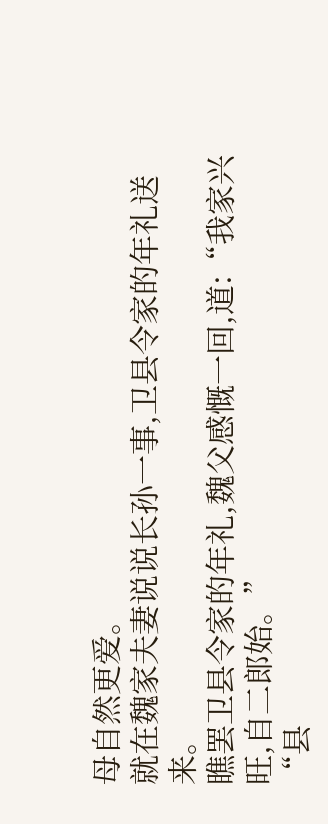母自然更爱。
就在魏家夫妻说说长孙一事,卫县令家的年礼送来。
瞧罢卫县令家的年礼,魏父感慨一回,道:“我家兴旺,自二郎始。”
“县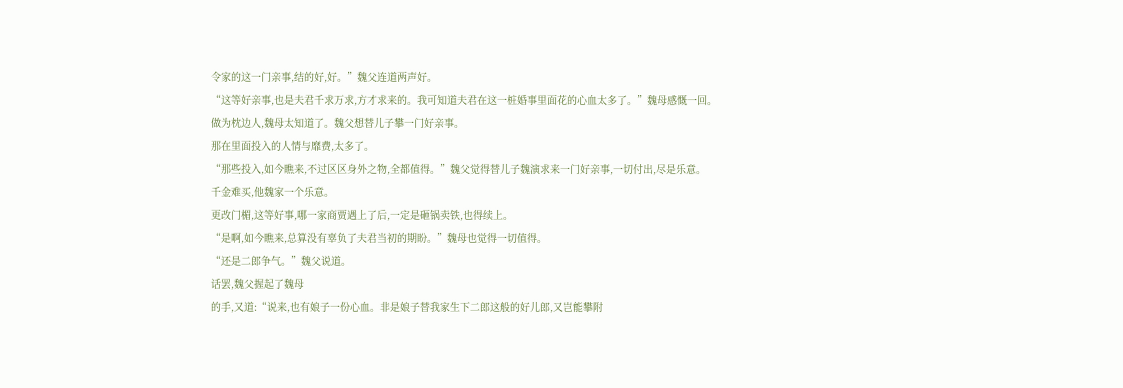令家的这一门亲事,结的好,好。”魏父连道两声好。
“这等好亲事,也是夫君千求万求,方才求来的。我可知道夫君在这一桩婚事里面花的心血太多了。”魏母感慨一回。
做为枕边人,魏母太知道了。魏父想替儿子攀一门好亲事。
那在里面投入的人情与靡费,太多了。
“那些投入,如今瞧来,不过区区身外之物,全都值得。”魏父觉得替儿子魏演求来一门好亲事,一切付出,尽是乐意。
千金难买,他魏家一个乐意。
更改门楣,这等好事,哪一家商贾遇上了后,一定是砸锅卖铁,也得续上。
“是啊,如今瞧来,总算没有辜负了夫君当初的期盼。”魏母也觉得一切值得。
“还是二郎争气。”魏父说道。
话罢,魏父握起了魏母
的手,又道:“说来,也有娘子一份心血。非是娘子替我家生下二郎这般的好儿郎,又岂能攀附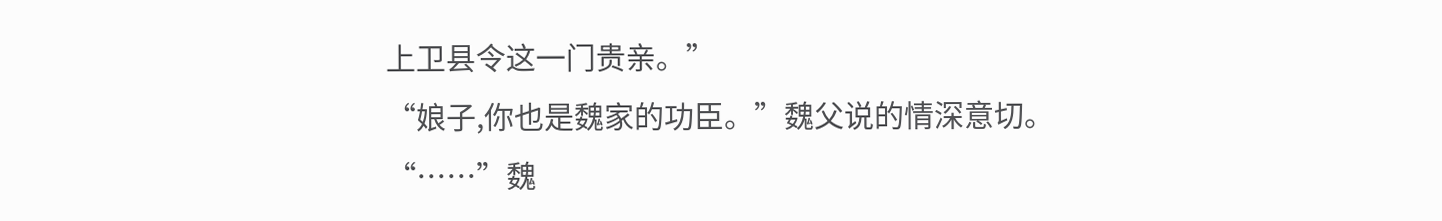上卫县令这一门贵亲。”
“娘子,你也是魏家的功臣。”魏父说的情深意切。
“……”魏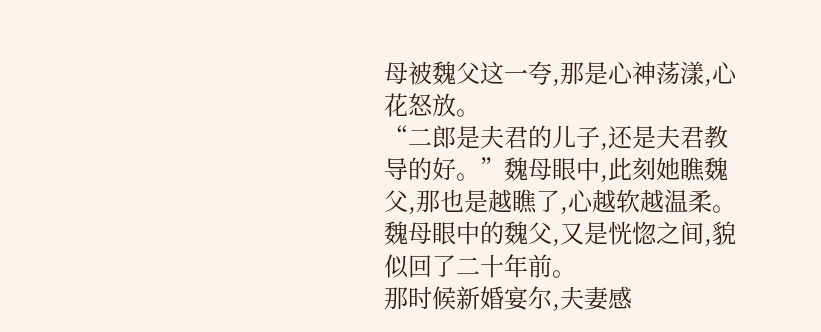母被魏父这一夸,那是心神荡漾,心花怒放。
“二郎是夫君的儿子,还是夫君教导的好。”魏母眼中,此刻她瞧魏父,那也是越瞧了,心越软越温柔。
魏母眼中的魏父,又是恍惚之间,貌似回了二十年前。
那时候新婚宴尔,夫妻感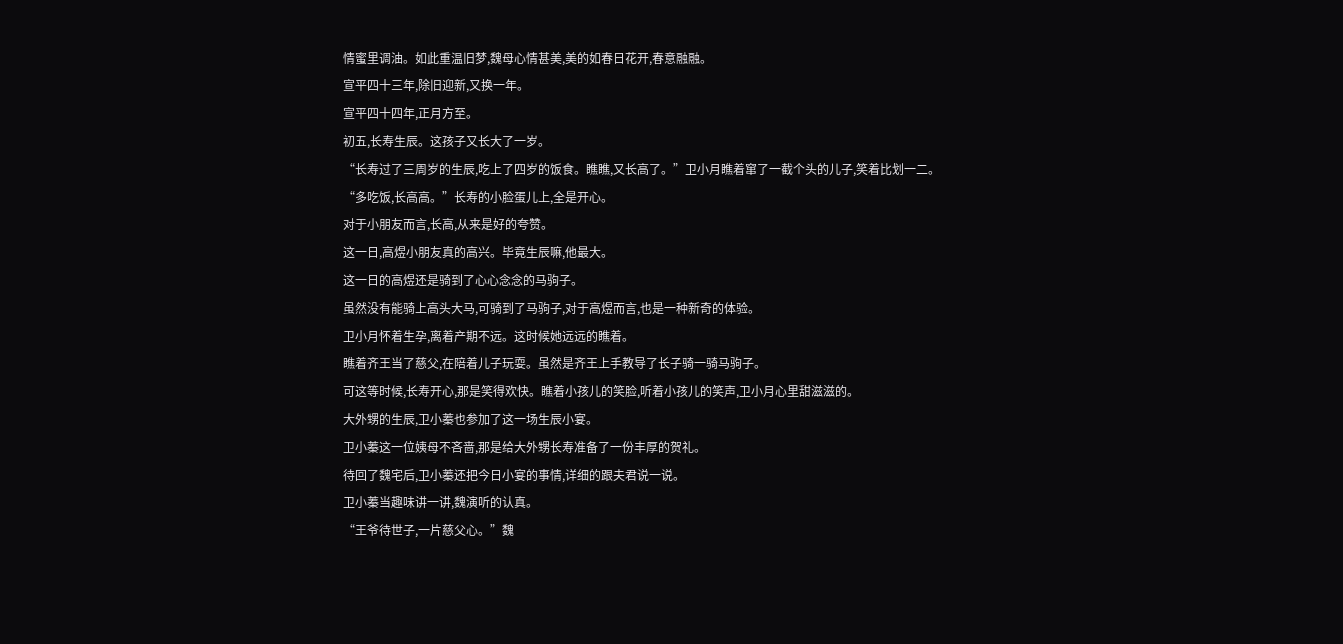情蜜里调油。如此重温旧梦,魏母心情甚美,美的如春日花开,春意融融。
宣平四十三年,除旧迎新,又换一年。
宣平四十四年,正月方至。
初五,长寿生辰。这孩子又长大了一岁。
“长寿过了三周岁的生辰,吃上了四岁的饭食。瞧瞧,又长高了。”卫小月瞧着窜了一截个头的儿子,笑着比划一二。
“多吃饭,长高高。”长寿的小脸蛋儿上,全是开心。
对于小朋友而言,长高,从来是好的夸赞。
这一日,高煜小朋友真的高兴。毕竟生辰嘛,他最大。
这一日的高煜还是骑到了心心念念的马驹子。
虽然没有能骑上高头大马,可骑到了马驹子,对于高煜而言,也是一种新奇的体验。
卫小月怀着生孕,离着产期不远。这时候她远远的瞧着。
瞧着齐王当了慈父,在陪着儿子玩耍。虽然是齐王上手教导了长子骑一骑马驹子。
可这等时候,长寿开心,那是笑得欢快。瞧着小孩儿的笑脸,听着小孩儿的笑声,卫小月心里甜滋滋的。
大外甥的生辰,卫小蓁也参加了这一场生辰小宴。
卫小蓁这一位姨母不吝啬,那是给大外甥长寿准备了一份丰厚的贺礼。
待回了魏宅后,卫小蓁还把今日小宴的事情,详细的跟夫君说一说。
卫小蓁当趣味讲一讲,魏演听的认真。
“王爷待世子,一片慈父心。”魏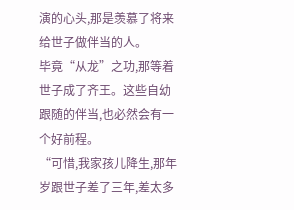演的心头,那是羡慕了将来给世子做伴当的人。
毕竟“从龙”之功,那等着世子成了齐王。这些自幼跟随的伴当,也必然会有一个好前程。
“可惜,我家孩儿降生,那年岁跟世子差了三年,差太多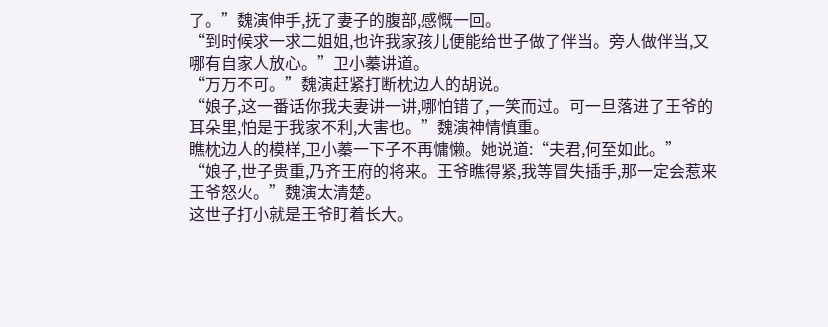了。”魏演伸手,抚了妻子的腹部,感慨一回。
“到时候求一求二姐姐,也许我家孩儿便能给世子做了伴当。旁人做伴当,又哪有自家人放心。”卫小蓁讲道。
“万万不可。”魏演赶紧打断枕边人的胡说。
“娘子,这一番话你我夫妻讲一讲,哪怕错了,一笑而过。可一旦落进了王爷的耳朵里,怕是于我家不利,大害也。”魏演神情慎重。
瞧枕边人的模样,卫小蓁一下子不再慵懒。她说道:“夫君,何至如此。”
“娘子,世子贵重,乃齐王府的将来。王爷瞧得紧,我等冒失插手,那一定会惹来王爷怒火。”魏演太清楚。
这世子打小就是王爷盯着长大。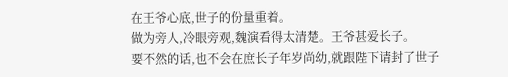在王爷心底,世子的份量重着。
做为旁人,冷眼旁观,魏演看得太清楚。王爷甚爱长子。
要不然的话,也不会在庶长子年岁尚幼,就跟陛下请封了世子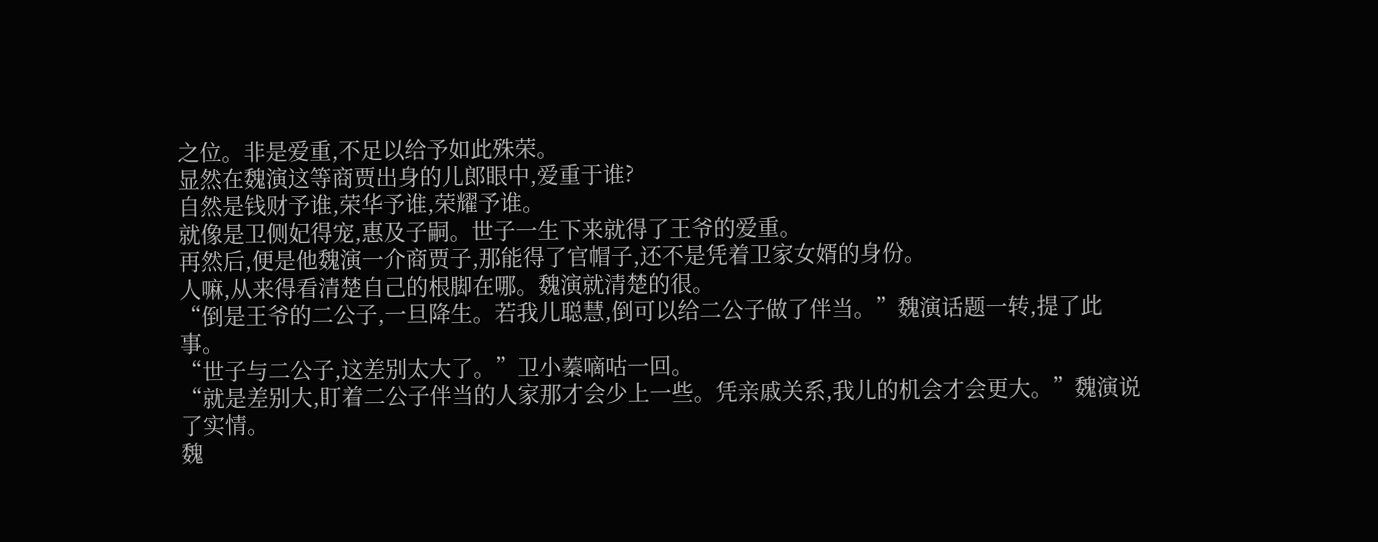之位。非是爱重,不足以给予如此殊荣。
显然在魏演这等商贾出身的儿郎眼中,爱重于谁?
自然是钱财予谁,荣华予谁,荣耀予谁。
就像是卫侧妃得宠,惠及子嗣。世子一生下来就得了王爷的爱重。
再然后,便是他魏演一介商贾子,那能得了官帽子,还不是凭着卫家女婿的身份。
人嘛,从来得看清楚自己的根脚在哪。魏演就清楚的很。
“倒是王爷的二公子,一旦降生。若我儿聪慧,倒可以给二公子做了伴当。”魏演话题一转,提了此事。
“世子与二公子,这差别太大了。”卫小蓁嘀咕一回。
“就是差别大,盯着二公子伴当的人家那才会少上一些。凭亲戚关系,我儿的机会才会更大。”魏演说了实情。
魏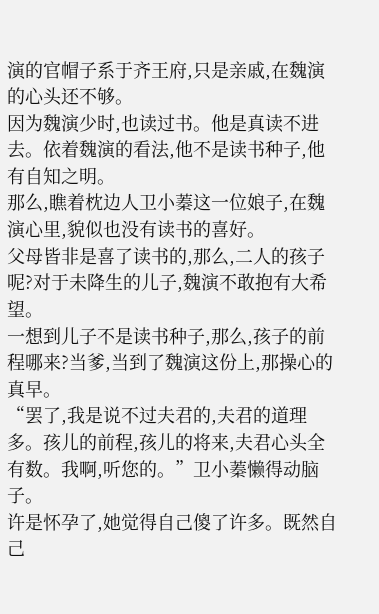演的官帽子系于齐王府,只是亲戚,在魏演的心头还不够。
因为魏演少时,也读过书。他是真读不进去。依着魏演的看法,他不是读书种子,他有自知之明。
那么,瞧着枕边人卫小蓁这一位娘子,在魏演心里,貌似也没有读书的喜好。
父母皆非是喜了读书的,那么,二人的孩子呢?对于未降生的儿子,魏演不敢抱有大希望。
一想到儿子不是读书种子,那么,孩子的前程哪来?当爹,当到了魏演这份上,那操心的真早。
“罢了,我是说不过夫君的,夫君的道理多。孩儿的前程,孩儿的将来,夫君心头全有数。我啊,听您的。”卫小蓁懒得动脑子。
许是怀孕了,她觉得自己傻了许多。既然自己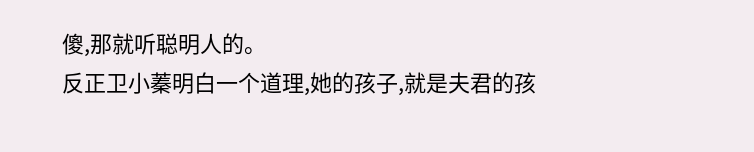傻,那就听聪明人的。
反正卫小蓁明白一个道理,她的孩子,就是夫君的孩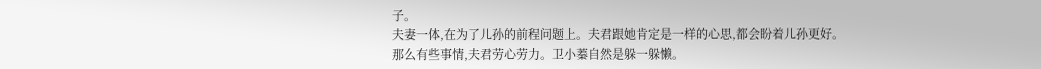子。
夫妻一体,在为了儿孙的前程问题上。夫君跟她肯定是一样的心思,都会盼着儿孙更好。
那么有些事情,夫君劳心劳力。卫小蓁自然是躲一躲懒。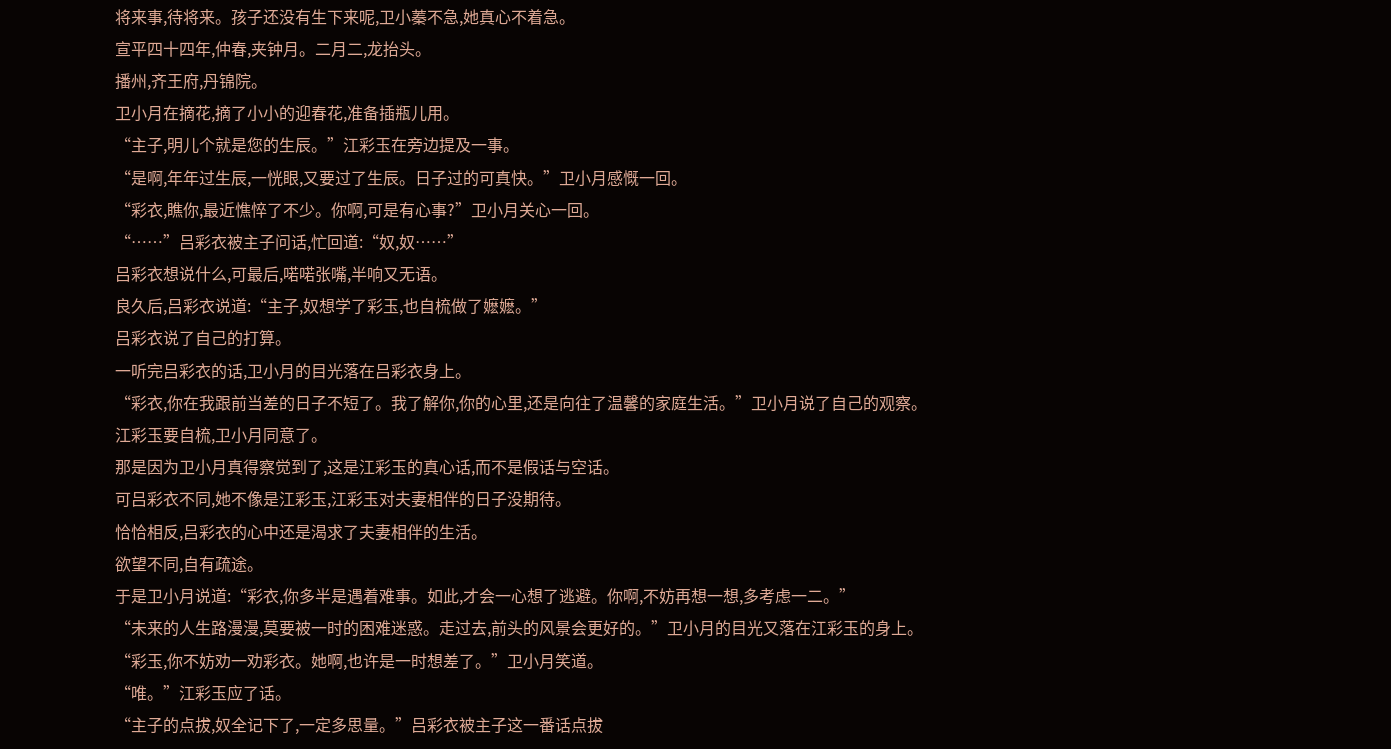将来事,待将来。孩子还没有生下来呢,卫小蓁不急,她真心不着急。
宣平四十四年,仲春,夹钟月。二月二,龙抬头。
播州,齐王府,丹锦院。
卫小月在摘花,摘了小小的迎春花,准备插瓶儿用。
“主子,明儿个就是您的生辰。”江彩玉在旁边提及一事。
“是啊,年年过生辰,一恍眼,又要过了生辰。日子过的可真快。”卫小月感慨一回。
“彩衣,瞧你,最近憔悴了不少。你啊,可是有心事?”卫小月关心一回。
“……”吕彩衣被主子问话,忙回道:“奴,奴……”
吕彩衣想说什么,可最后,喏喏张嘴,半响又无语。
良久后,吕彩衣说道:“主子,奴想学了彩玉,也自梳做了嬷嬷。”
吕彩衣说了自己的打算。
一听完吕彩衣的话,卫小月的目光落在吕彩衣身上。
“彩衣,你在我跟前当差的日子不短了。我了解你,你的心里,还是向往了温馨的家庭生活。”卫小月说了自己的观察。
江彩玉要自梳,卫小月同意了。
那是因为卫小月真得察觉到了,这是江彩玉的真心话,而不是假话与空话。
可吕彩衣不同,她不像是江彩玉,江彩玉对夫妻相伴的日子没期待。
恰恰相反,吕彩衣的心中还是渴求了夫妻相伴的生活。
欲望不同,自有疏途。
于是卫小月说道:“彩衣,你多半是遇着难事。如此,才会一心想了逃避。你啊,不妨再想一想,多考虑一二。”
“未来的人生路漫漫,莫要被一时的困难迷惑。走过去,前头的风景会更好的。”卫小月的目光又落在江彩玉的身上。
“彩玉,你不妨劝一劝彩衣。她啊,也许是一时想差了。”卫小月笑道。
“唯。”江彩玉应了话。
“主子的点拔,奴全记下了,一定多思量。”吕彩衣被主子这一番话点拔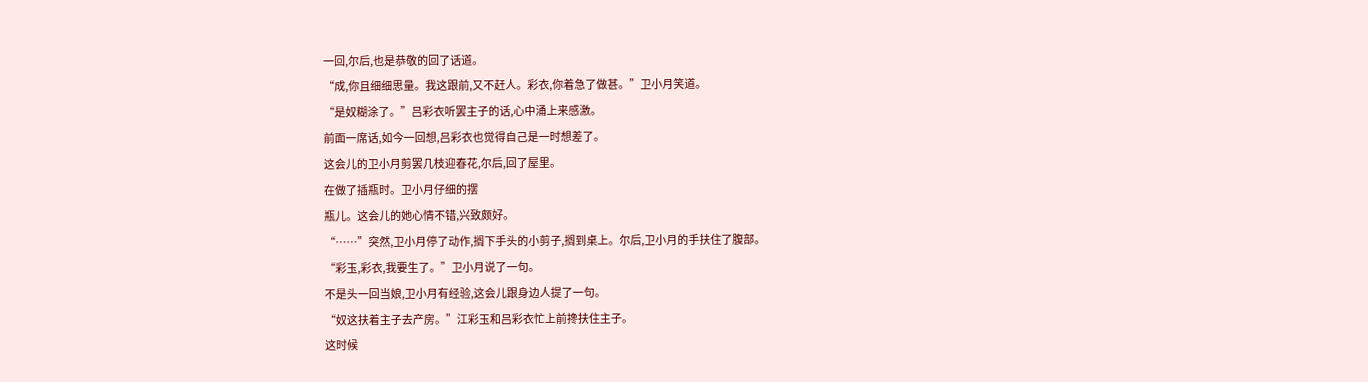一回,尔后,也是恭敬的回了话道。
“成,你且细细思量。我这跟前,又不赶人。彩衣,你着急了做甚。”卫小月笑道。
“是奴糊涂了。”吕彩衣听罢主子的话,心中涌上来感激。
前面一席话,如今一回想,吕彩衣也觉得自己是一时想差了。
这会儿的卫小月剪罢几枝迎春花,尔后,回了屋里。
在做了插瓶时。卫小月仔细的摆
瓶儿。这会儿的她心情不错,兴致颇好。
“……”突然,卫小月停了动作,搁下手头的小剪子,搁到桌上。尔后,卫小月的手扶住了腹部。
“彩玉,彩衣,我要生了。”卫小月说了一句。
不是头一回当娘,卫小月有经验,这会儿跟身边人提了一句。
“奴这扶着主子去产房。”江彩玉和吕彩衣忙上前搀扶住主子。
这时候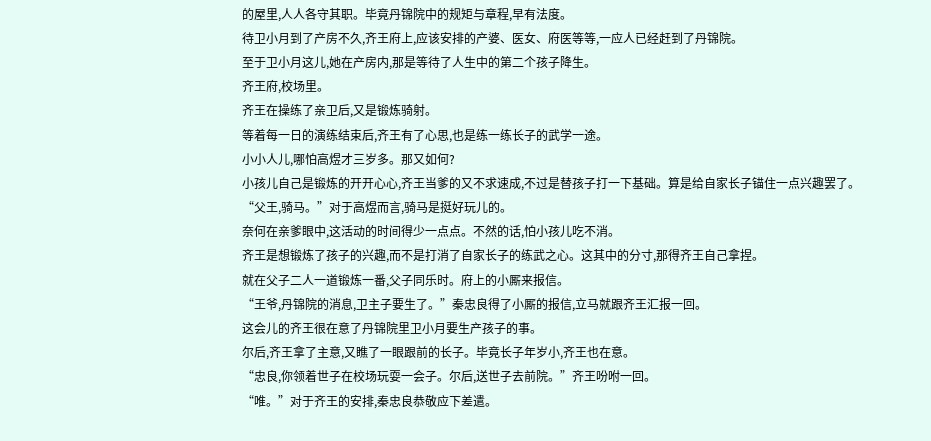的屋里,人人各守其职。毕竟丹锦院中的规矩与章程,早有法度。
待卫小月到了产房不久,齐王府上,应该安排的产婆、医女、府医等等,一应人已经赶到了丹锦院。
至于卫小月这儿,她在产房内,那是等待了人生中的第二个孩子降生。
齐王府,校场里。
齐王在操练了亲卫后,又是锻炼骑射。
等着每一日的演练结束后,齐王有了心思,也是练一练长子的武学一途。
小小人儿,哪怕高煜才三岁多。那又如何?
小孩儿自己是锻炼的开开心心,齐王当爹的又不求速成,不过是替孩子打一下基础。算是给自家长子锚住一点兴趣罢了。
“父王,骑马。”对于高煜而言,骑马是挺好玩儿的。
奈何在亲爹眼中,这活动的时间得少一点点。不然的话,怕小孩儿吃不消。
齐王是想锻炼了孩子的兴趣,而不是打消了自家长子的练武之心。这其中的分寸,那得齐王自己拿捏。
就在父子二人一道锻炼一番,父子同乐时。府上的小厮来报信。
“王爷,丹锦院的消息,卫主子要生了。”秦忠良得了小厮的报信,立马就跟齐王汇报一回。
这会儿的齐王很在意了丹锦院里卫小月要生产孩子的事。
尔后,齐王拿了主意,又瞧了一眼跟前的长子。毕竟长子年岁小,齐王也在意。
“忠良,你领着世子在校场玩耍一会子。尔后,送世子去前院。”齐王吩咐一回。
“唯。”对于齐王的安排,秦忠良恭敬应下差遣。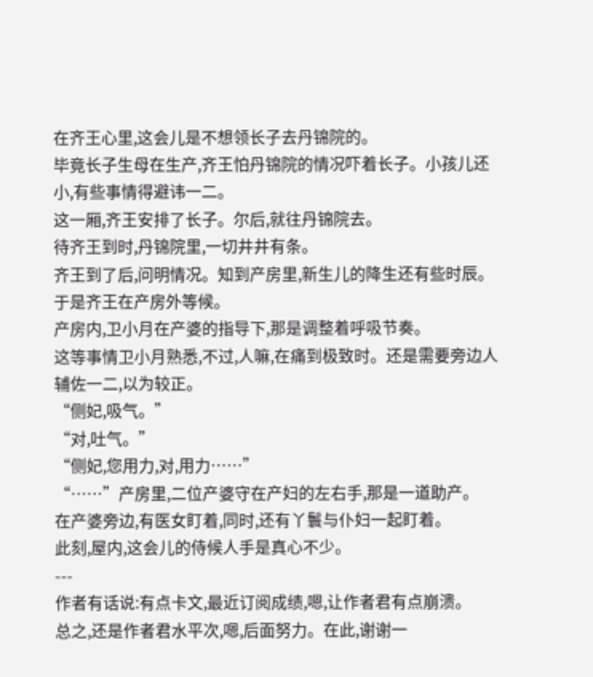在齐王心里,这会儿是不想领长子去丹锦院的。
毕竟长子生母在生产,齐王怕丹锦院的情况吓着长子。小孩儿还小,有些事情得避讳一二。
这一厢,齐王安排了长子。尔后,就往丹锦院去。
待齐王到时,丹锦院里,一切井井有条。
齐王到了后,问明情况。知到产房里,新生儿的降生还有些时辰。于是齐王在产房外等候。
产房内,卫小月在产婆的指导下,那是调整着呼吸节奏。
这等事情卫小月熟悉,不过,人嘛,在痛到极致时。还是需要旁边人辅佐一二,以为较正。
“侧妃,吸气。”
“对,吐气。”
“侧妃,您用力,对,用力……”
“……”产房里,二位产婆守在产妇的左右手,那是一道助产。
在产婆旁边,有医女盯着,同时,还有丫鬟与仆妇一起盯着。
此刻,屋内,这会儿的侍候人手是真心不少。
---
作者有话说:有点卡文,最近订阅成绩,嗯,让作者君有点崩溃。
总之,还是作者君水平次,嗯,后面努力。在此,谢谢一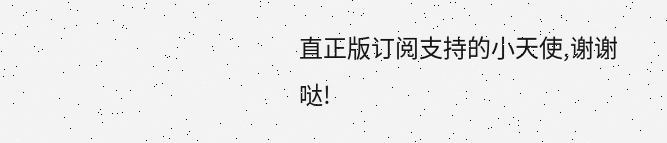直正版订阅支持的小天使,谢谢哒!